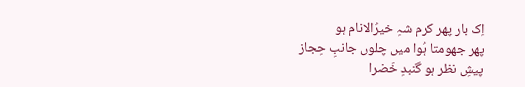اِک بار پھر کرم شہِ خیرُالانام ہو
پھر جھومتا ہُوا میں چلوں جانبِ حِجاز
پیشِ نظر ہو گنبدِ خَضرا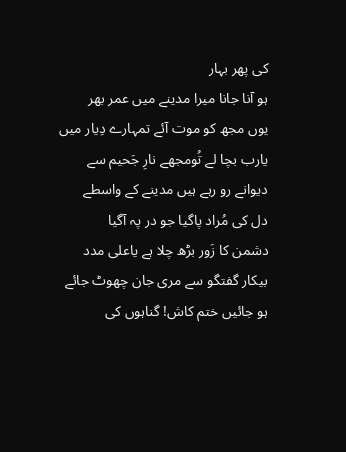کی پھر بہار
ہو آنا جانا میرا مدینے میں عمر بھر
یوں مجھ کو موت آئے تمہارے دِیار میں
یارب بچا لے تُومجھے نارِ جَحیم سے
دیوانے رو رہے ہیں مدینے کے واسطے
دل کی مُراد پاگیا جو در پہ آگیا
دشمن کا زَور بڑھ چلا ہے یاعلی مدد
بیکار گفتگو سے مری جان چھوٹ جائے
ہو جائیں ختم کاش! گناہوں کی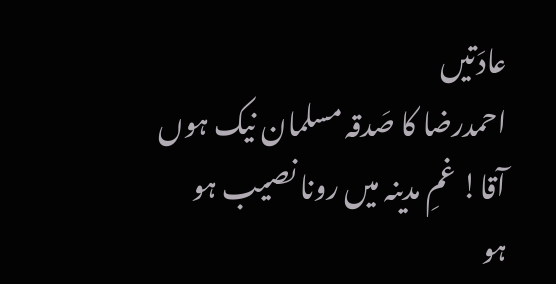عادَتیں
احمدرضا کا صَدقہ مسلمان نیک ہوں
آقا! غمِ مدینہ میں رونا نصیب ہو
ہو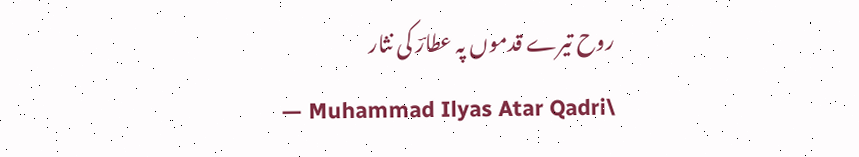روح تیرے قدموں پہ عطارؔ کی نثار
— Muhammad Ilyas Atar Qadri\